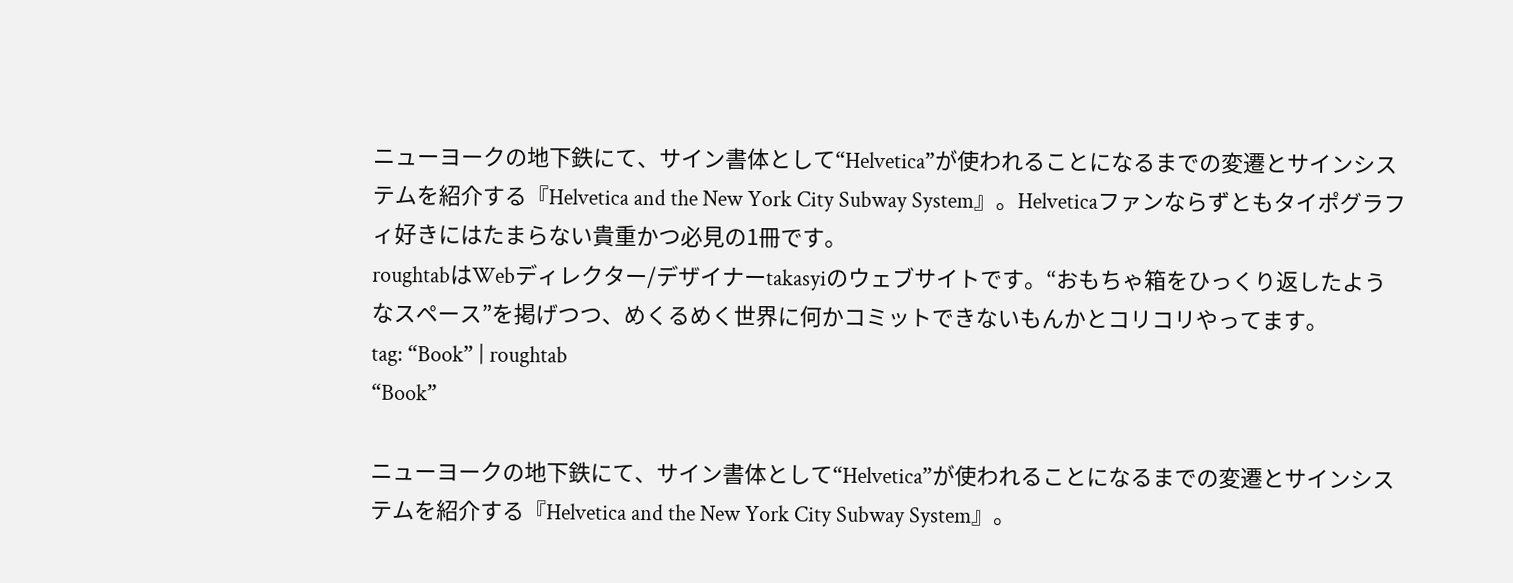ニューヨークの地下鉄にて、サイン書体として“Helvetica”が使われることになるまでの変遷とサインシステムを紹介する『Helvetica and the New York City Subway System』。Helveticaファンならずともタイポグラフィ好きにはたまらない貴重かつ必見の1冊です。
roughtabはWebディレクター/デザイナーtakasyiのウェブサイトです。“おもちゃ箱をひっくり返したようなスペース”を掲げつつ、めくるめく世界に何かコミットできないもんかとコリコリやってます。
tag: “Book” | roughtab
“Book”

ニューヨークの地下鉄にて、サイン書体として“Helvetica”が使われることになるまでの変遷とサインシステムを紹介する『Helvetica and the New York City Subway System』。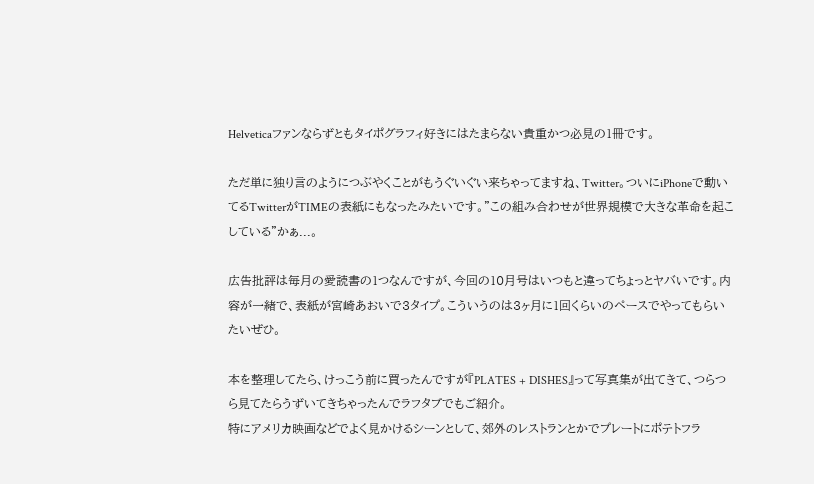Helveticaファンならずともタイポグラフィ好きにはたまらない貴重かつ必見の1冊です。

ただ単に独り言のようにつぶやくことがもうぐいぐい来ちゃってますね、Twitter。ついにiPhoneで動いてるTwitterがTIMEの表紙にもなったみたいです。"この組み合わせが世界規模で大きな革命を起こしている"かぁ...。

広告批評は毎月の愛読書の1つなんですが、今回の10月号はいつもと違ってちょっとヤバいです。内容が一緒で、表紙が宮崎あおいで3タイプ。こういうのは3ヶ月に1回くらいのペースでやってもらいたいぜひ。

本を整理してたら、けっこう前に買ったんですが『PLATES + DISHES』って写真集が出てきて、つらつら見てたらうずいてきちゃったんでラフタブでもご紹介。
特にアメリカ映画などでよく見かけるシーンとして、郊外のレストランとかでプレートにポテトフラ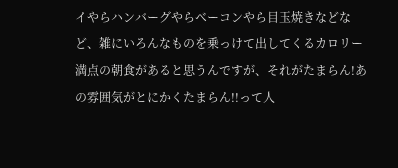イやらハンバーグやらベーコンやら目玉焼きなどなど、雑にいろんなものを乗っけて出してくるカロリー満点の朝食があると思うんですが、それがたまらん!あの雰囲気がとにかくたまらん!!って人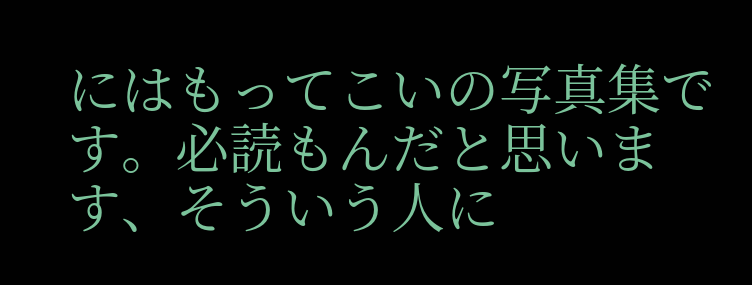にはもってこいの写真集です。必読もんだと思います、そういう人に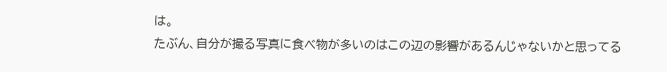は。
たぶん、自分が撮る写真に食べ物が多いのはこの辺の影響があるんじゃないかと思ってる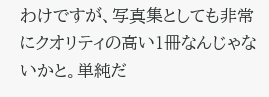わけですが、写真集としても非常にクオリティの高い1冊なんじゃないかと。単純だ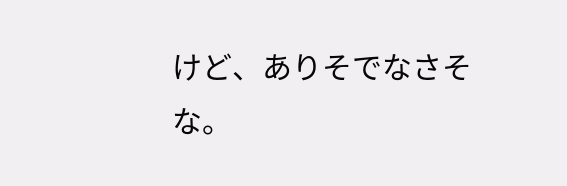けど、ありそでなさそな。